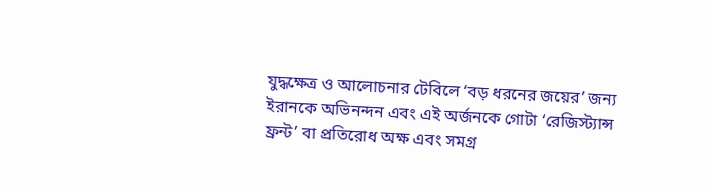যুদ্ধক্ষেত্র ও আলোচনার টেবিলে ‘বড় ধরনের জয়ের’ জন্য ইরানকে অভিনন্দন এবং এই অর্জনকে গোটা ‘রেজিস্ট্যান্স ফ্রন্ট’ বা প্রতিরোধ অক্ষ এবং সমগ্র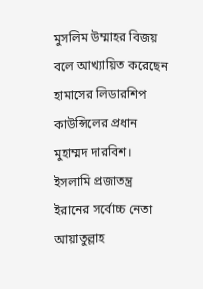মুসলিম উম্মাহর বিজয় বলে আখ্যায়িত করেছেন হামাসের লিডারশিপ কাউন্সিলের প্রধান মুহাম্মদ দারবিশ।
ইসলামি প্রজাতন্ত্র ইরানের সর্বোচ্চ নেতা আয়াতুল্লাহ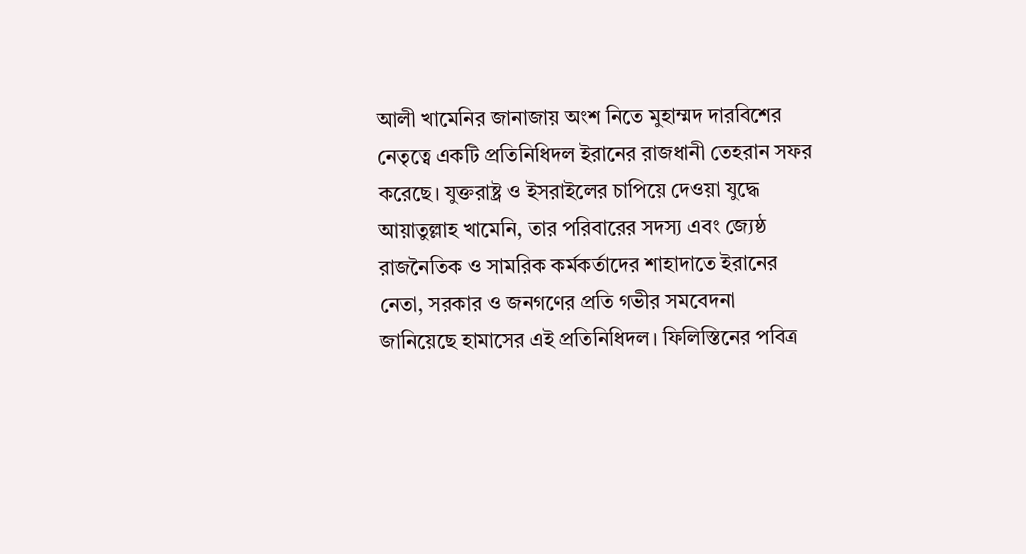আলী খামেনির জানাজায় অংশ নিতে মুহাম্মদ দারবিশের নেতৃত্বে একটি প্রতিনিধিদল ইরানের রাজধানী তেহরান সফর করেছে। যুক্তরাষ্ট্র ও ইসরাইলের চাপিয়ে দেওয়া যুদ্ধে আয়াতুল্লাহ খামেনি, তার পরিবারের সদস্য এবং জ্যেষ্ঠ রাজনৈতিক ও সামরিক কর্মকর্তাদের শাহাদাতে ইরানের নেতা, সরকার ও জনগণের প্রতি গভীর সমবেদনা জানিয়েছে হামাসের এই প্রতিনিধিদল। ফিলিস্তিনের পবিত্র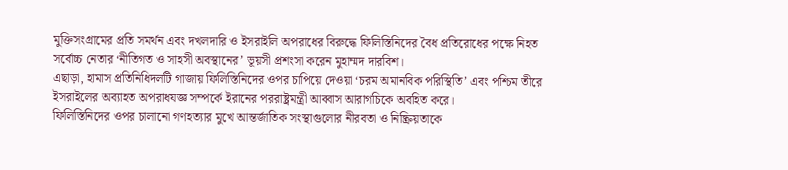মুক্তিসংগ্রামের প্রতি সমর্থন এবং দখলদারি ও ইসরাইলি অপরাধের বিরুদ্ধে ফিলিস্তিনিদের বৈধ প্রতিরোধের পক্ষে নিহত সর্বোচ্চ নেতার ‘নীতিগত ও সাহসী অবস্থানের’ ভূয়সী প্রশংসা করেন মুহাম্মদ দারবিশ।
এছাড়া, হামাস প্রতিনিধিদলটি গাজায় ফিলিস্তিনিদের ওপর চাপিয়ে দেওয়া ‘চরম অমানবিক পরিস্থিতি’ এবং পশ্চিম তীরে ইসরাইলের অব্যাহত অপরাধযজ্ঞ সম্পর্কে ইরানের পররাষ্ট্রমন্ত্রী আব্বাস আরাগচিকে অবহিত করে।
ফিলিস্তিনিদের ওপর চালানো গণহত্যার মুখে আন্তর্জাতিক সংস্থাগুলোর নীরবতা ও নিষ্ক্রিয়তাকে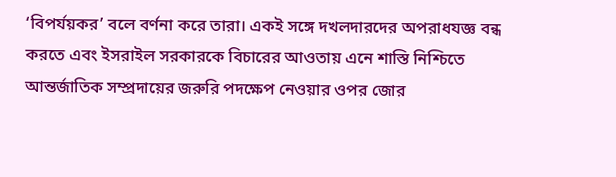‘বিপর্যয়কর’ বলে বর্ণনা করে তারা। একই সঙ্গে দখলদারদের অপরাধযজ্ঞ বন্ধ করতে এবং ইসরাইল সরকারকে বিচারের আওতায় এনে শাস্তি নিশ্চিতে আন্তর্জাতিক সম্প্রদায়ের জরুরি পদক্ষেপ নেওয়ার ওপর জোর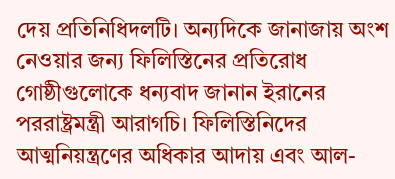দেয় প্রতিনিধিদলটি। অন্যদিকে জানাজায় অংশ নেওয়ার জন্য ফিলিস্তিনের প্রতিরোধ গোষ্ঠীগুলোকে ধন্যবাদ জানান ইরানের পররাষ্ট্রমন্ত্রী আরাগচি। ফিলিস্তিনিদের আত্মনিয়ন্ত্রণের অধিকার আদায় এবং আল-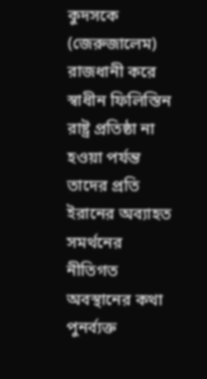কুদসকে (জেরুজালেম) রাজধানী করে স্বাধীন ফিলিস্তিন রাষ্ট্র প্রতিষ্ঠা না হওয়া পর্যন্ত তাদের প্রতি ইরানের অব্যাহত সমর্থনের নীতিগত অবস্থানের কথা পুনর্ব্যক্ত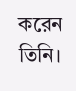করেন তিনি।